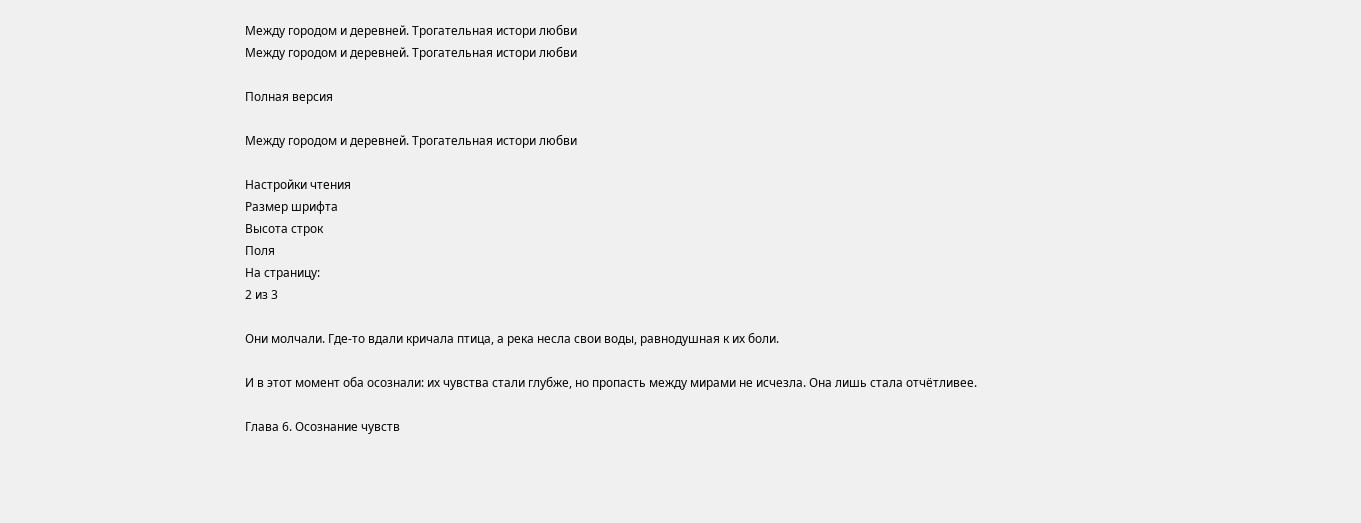Между городом и деревней. Трогательная истори любви
Между городом и деревней. Трогательная истори любви

Полная версия

Между городом и деревней. Трогательная истори любви

Настройки чтения
Размер шрифта
Высота строк
Поля
На страницу:
2 из 3

Они молчали. Где‑то вдали кричала птица, а река несла свои воды, равнодушная к их боли.

И в этот момент оба осознали: их чувства стали глубже, но пропасть между мирами не исчезла. Она лишь стала отчётливее.

Глава 6. Осознание чувств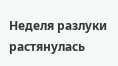Неделя разлуки растянулась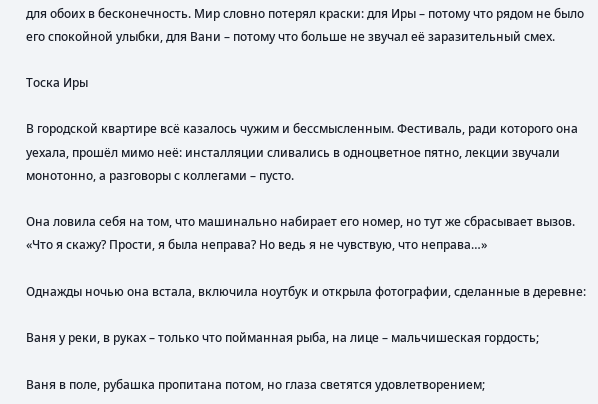для обоих в бесконечность. Мир словно потерял краски: для Иры – потому что рядом не было его спокойной улыбки, для Вани – потому что больше не звучал её заразительный смех.

Тоска Иры

В городской квартире всё казалось чужим и бессмысленным. Фестиваль, ради которого она уехала, прошёл мимо неё: инсталляции сливались в одноцветное пятно, лекции звучали монотонно, а разговоры с коллегами – пусто.

Она ловила себя на том, что машинально набирает его номер, но тут же сбрасывает вызов. «Что я скажу? Прости, я была неправа? Но ведь я не чувствую, что неправа…»

Однажды ночью она встала, включила ноутбук и открыла фотографии, сделанные в деревне:

Ваня у реки, в руках – только что пойманная рыба, на лице – мальчишеская гордость;

Ваня в поле, рубашка пропитана потом, но глаза светятся удовлетворением;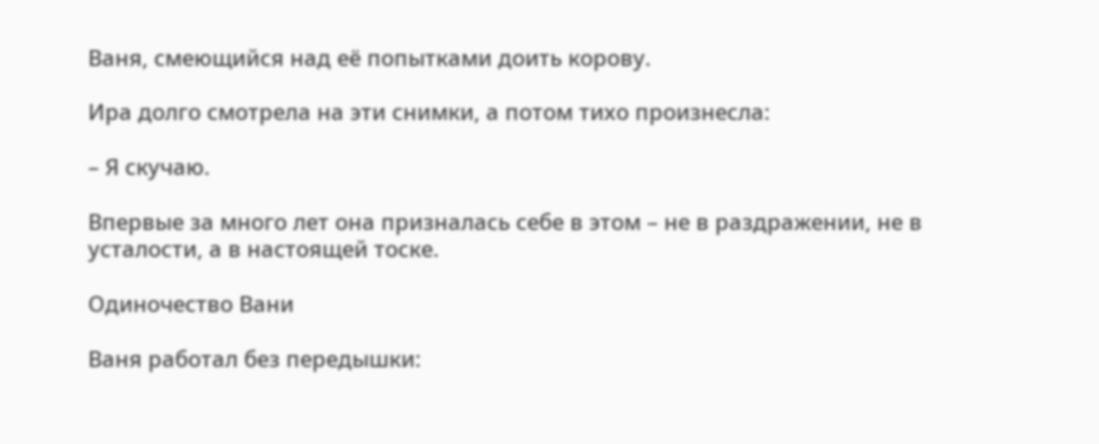Ваня, смеющийся над её попытками доить корову.

Ира долго смотрела на эти снимки, а потом тихо произнесла:

– Я скучаю.

Впервые за много лет она призналась себе в этом – не в раздражении, не в усталости, а в настоящей тоске.

Одиночество Вани

Ваня работал без передышки: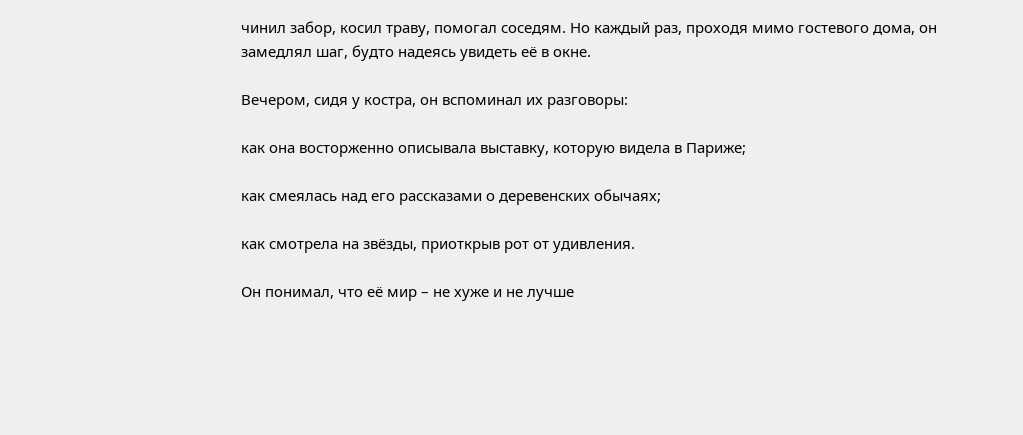чинил забор, косил траву, помогал соседям. Но каждый раз, проходя мимо гостевого дома, он замедлял шаг, будто надеясь увидеть её в окне.

Вечером, сидя у костра, он вспоминал их разговоры:

как она восторженно описывала выставку, которую видела в Париже;

как смеялась над его рассказами о деревенских обычаях;

как смотрела на звёзды, приоткрыв рот от удивления.

Он понимал, что её мир – не хуже и не лучше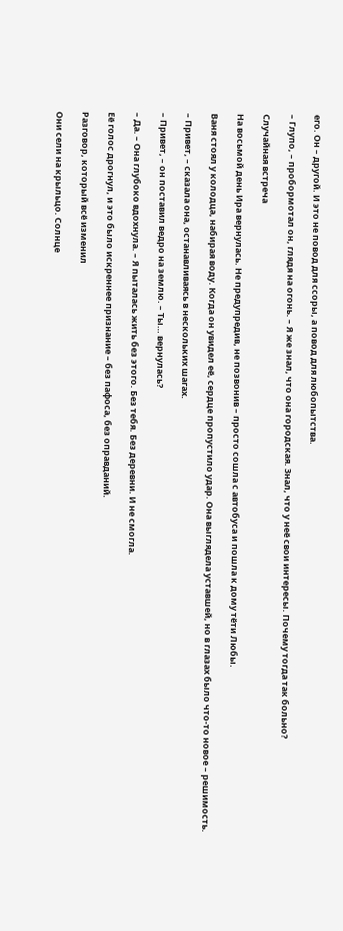его. Он – другой. И это не повод для ссоры, а повод для любопытства.

– Глупо, – пробормотал он, глядя на огонь. – Я же знал, что она городская. Знал, что у неё свои интересы. Почему тогда так больно?

Случайная встреча

На восьмой день Ира вернулась. Не предупредив, не позвонив – просто сошла с автобуса и пошла к дому тёти Любы.

Ваня стоял у колодца, набирая воду. Когда он увидел её, сердце пропустило удар. Она выглядела уставшей, но в глазах было что‑то новое – решимость.

– Привет, – сказала она, останавливаясь в нескольких шагах.

– Привет, – он поставил ведро на землю. – Ты… вернулась?

– Да. – Она глубоко вдохнула. – Я пыталась жить без этого. Без тебя. Без деревни. И не смогла.

Её голос дрогнул, и это было искреннее признание – без пафоса, без оправданий.

Разговор, который всё изменил

Они сели на крыльцо. Солнце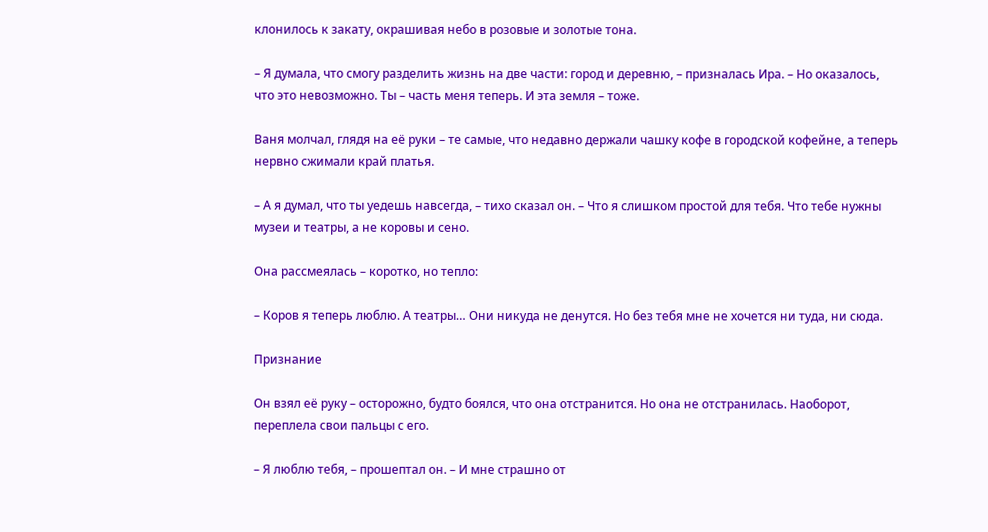клонилось к закату, окрашивая небо в розовые и золотые тона.

– Я думала, что смогу разделить жизнь на две части: город и деревню, – призналась Ира. – Но оказалось, что это невозможно. Ты – часть меня теперь. И эта земля – тоже.

Ваня молчал, глядя на её руки – те самые, что недавно держали чашку кофе в городской кофейне, а теперь нервно сжимали край платья.

– А я думал, что ты уедешь навсегда, – тихо сказал он. – Что я слишком простой для тебя. Что тебе нужны музеи и театры, а не коровы и сено.

Она рассмеялась – коротко, но тепло:

– Коров я теперь люблю. А театры… Они никуда не денутся. Но без тебя мне не хочется ни туда, ни сюда.

Признание

Он взял её руку – осторожно, будто боялся, что она отстранится. Но она не отстранилась. Наоборот, переплела свои пальцы с его.

– Я люблю тебя, – прошептал он. – И мне страшно от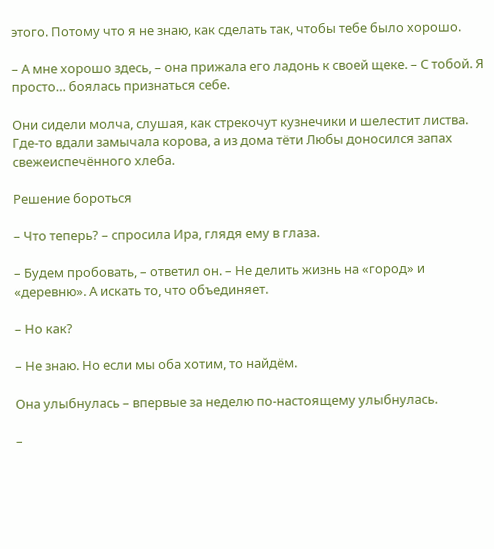этого. Потому что я не знаю, как сделать так, чтобы тебе было хорошо.

– А мне хорошо здесь, – она прижала его ладонь к своей щеке. – С тобой. Я просто… боялась признаться себе.

Они сидели молча, слушая, как стрекочут кузнечики и шелестит листва. Где‑то вдали замычала корова, а из дома тёти Любы доносился запах свежеиспечённого хлеба.

Решение бороться

– Что теперь? – спросила Ира, глядя ему в глаза.

– Будем пробовать, – ответил он. – Не делить жизнь на «город» и «деревню». А искать то, что объединяет.

– Но как?

– Не знаю. Но если мы оба хотим, то найдём.

Она улыбнулась – впервые за неделю по‑настоящему улыбнулась.

–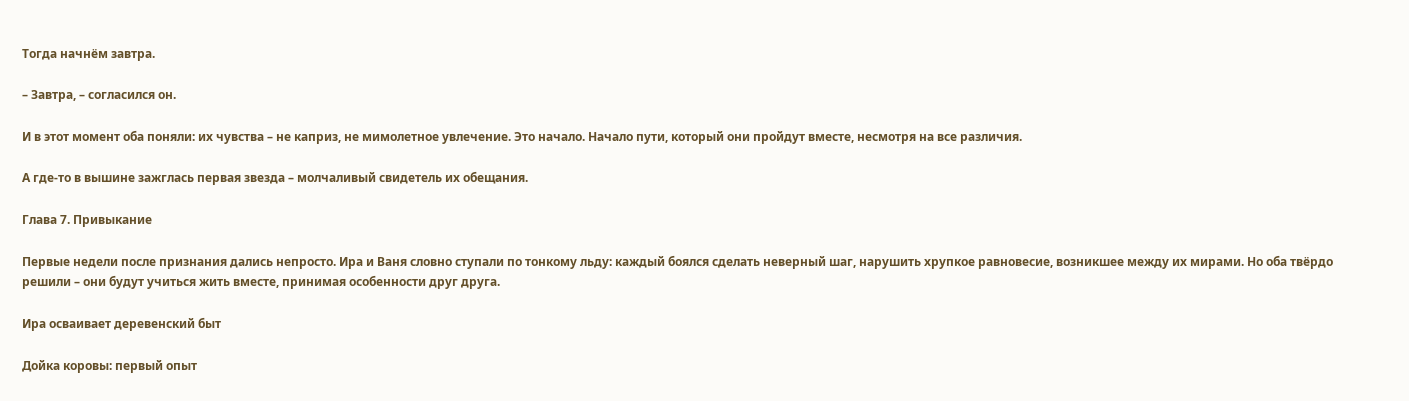Тогда начнём завтра.

– Завтра, – согласился он.

И в этот момент оба поняли: их чувства – не каприз, не мимолетное увлечение. Это начало. Начало пути, который они пройдут вместе, несмотря на все различия.

А где‑то в вышине зажглась первая звезда – молчаливый свидетель их обещания.

Глава 7. Привыкание

Первые недели после признания дались непросто. Ира и Ваня словно ступали по тонкому льду: каждый боялся сделать неверный шаг, нарушить хрупкое равновесие, возникшее между их мирами. Но оба твёрдо решили – они будут учиться жить вместе, принимая особенности друг друга.

Ира осваивает деревенский быт

Дойка коровы: первый опыт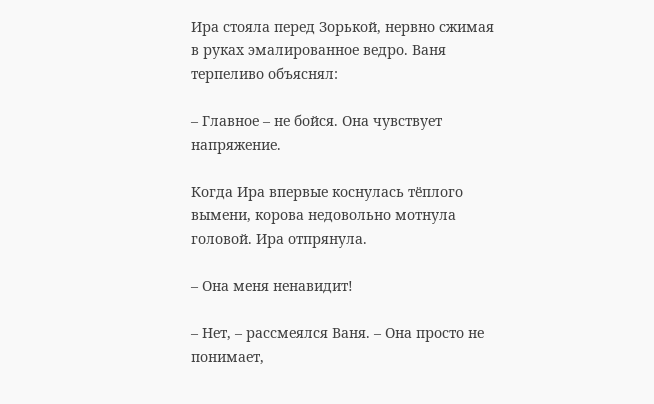Ира стояла перед Зорькой, нервно сжимая в руках эмалированное ведро. Ваня терпеливо объяснял:

– Главное – не бойся. Она чувствует напряжение.

Когда Ира впервые коснулась тёплого вымени, корова недовольно мотнула головой. Ира отпрянула.

– Она меня ненавидит!

– Нет, – рассмеялся Ваня. – Она просто не понимает,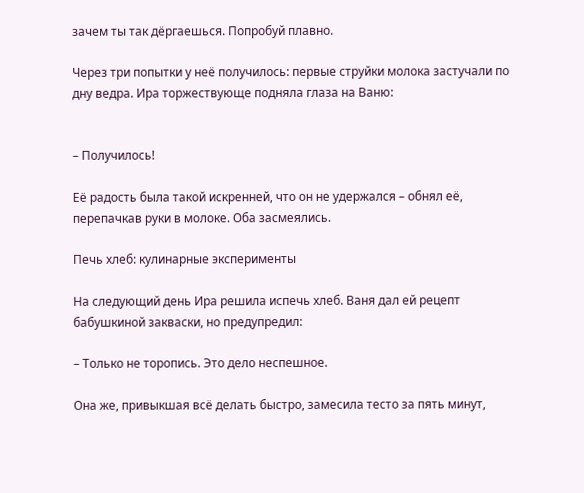зачем ты так дёргаешься. Попробуй плавно.

Через три попытки у неё получилось: первые струйки молока застучали по дну ведра. Ира торжествующе подняла глаза на Ваню:


– Получилось!

Её радость была такой искренней, что он не удержался – обнял её, перепачкав руки в молоке. Оба засмеялись.

Печь хлеб: кулинарные эксперименты

На следующий день Ира решила испечь хлеб. Ваня дал ей рецепт бабушкиной закваски, но предупредил:

– Только не торопись. Это дело неспешное.

Она же, привыкшая всё делать быстро, замесила тесто за пять минут,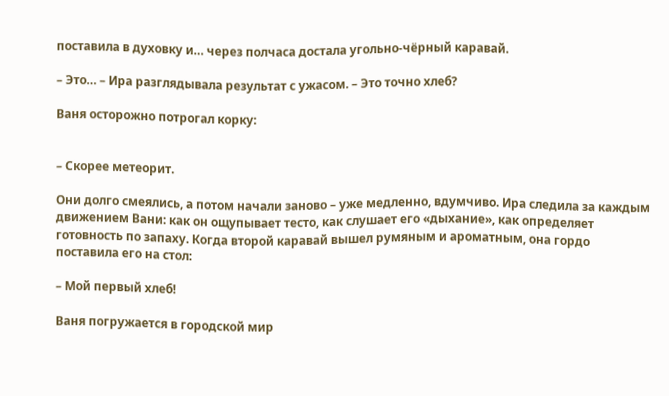поставила в духовку и… через полчаса достала угольно‑чёрный каравай.

– Это… – Ира разглядывала результат с ужасом. – Это точно хлеб?

Ваня осторожно потрогал корку:


– Скорее метеорит.

Они долго смеялись, а потом начали заново – уже медленно, вдумчиво. Ира следила за каждым движением Вани: как он ощупывает тесто, как слушает его «дыхание», как определяет готовность по запаху. Когда второй каравай вышел румяным и ароматным, она гордо поставила его на стол:

– Мой первый хлеб!

Ваня погружается в городской мир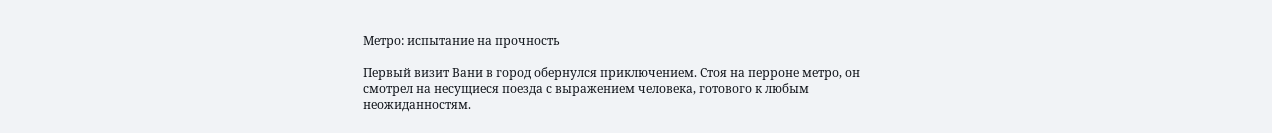Метро: испытание на прочность

Первый визит Вани в город обернулся приключением. Стоя на перроне метро, он смотрел на несущиеся поезда с выражением человека, готового к любым неожиданностям.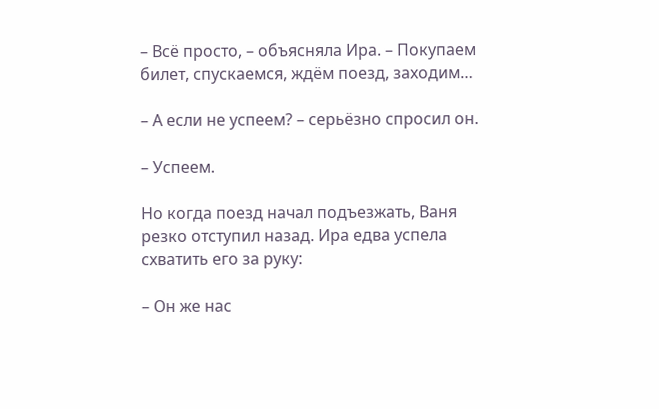– Всё просто, – объясняла Ира. – Покупаем билет, спускаемся, ждём поезд, заходим…

– А если не успеем? – серьёзно спросил он.

– Успеем.

Но когда поезд начал подъезжать, Ваня резко отступил назад. Ира едва успела схватить его за руку:

– Он же нас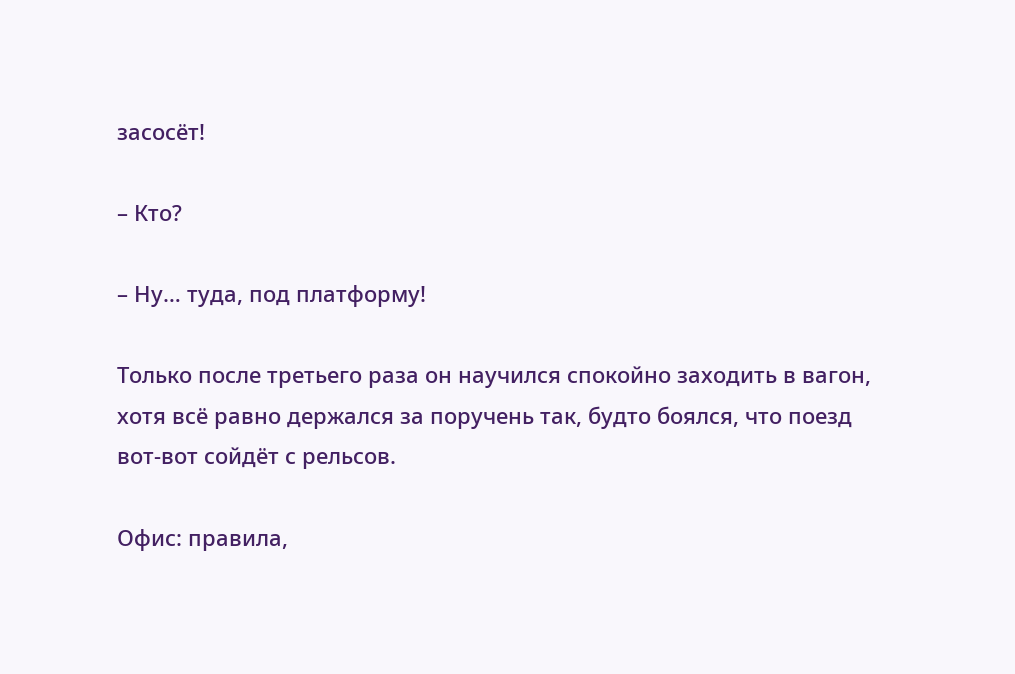засосёт!

– Кто?

– Ну… туда, под платформу!

Только после третьего раза он научился спокойно заходить в вагон, хотя всё равно держался за поручень так, будто боялся, что поезд вот‑вот сойдёт с рельсов.

Офис: правила,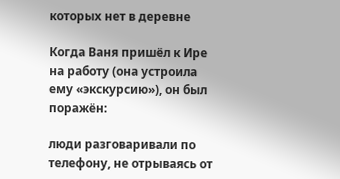которых нет в деревне

Когда Ваня пришёл к Ире на работу (она устроила ему «экскурсию»), он был поражён:

люди разговаривали по телефону, не отрываясь от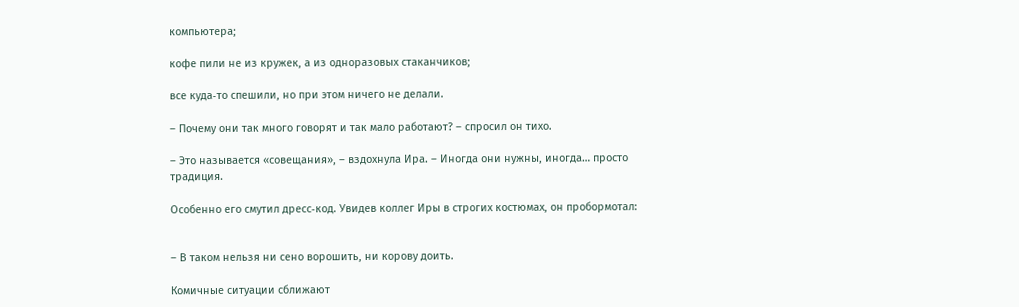компьютера;

кофе пили не из кружек, а из одноразовых стаканчиков;

все куда‑то спешили, но при этом ничего не делали.

– Почему они так много говорят и так мало работают? – спросил он тихо.

– Это называется «совещания», – вздохнула Ира. – Иногда они нужны, иногда… просто традиция.

Особенно его смутил дресс‑код. Увидев коллег Иры в строгих костюмах, он пробормотал:


– В таком нельзя ни сено ворошить, ни корову доить.

Комичные ситуации сближают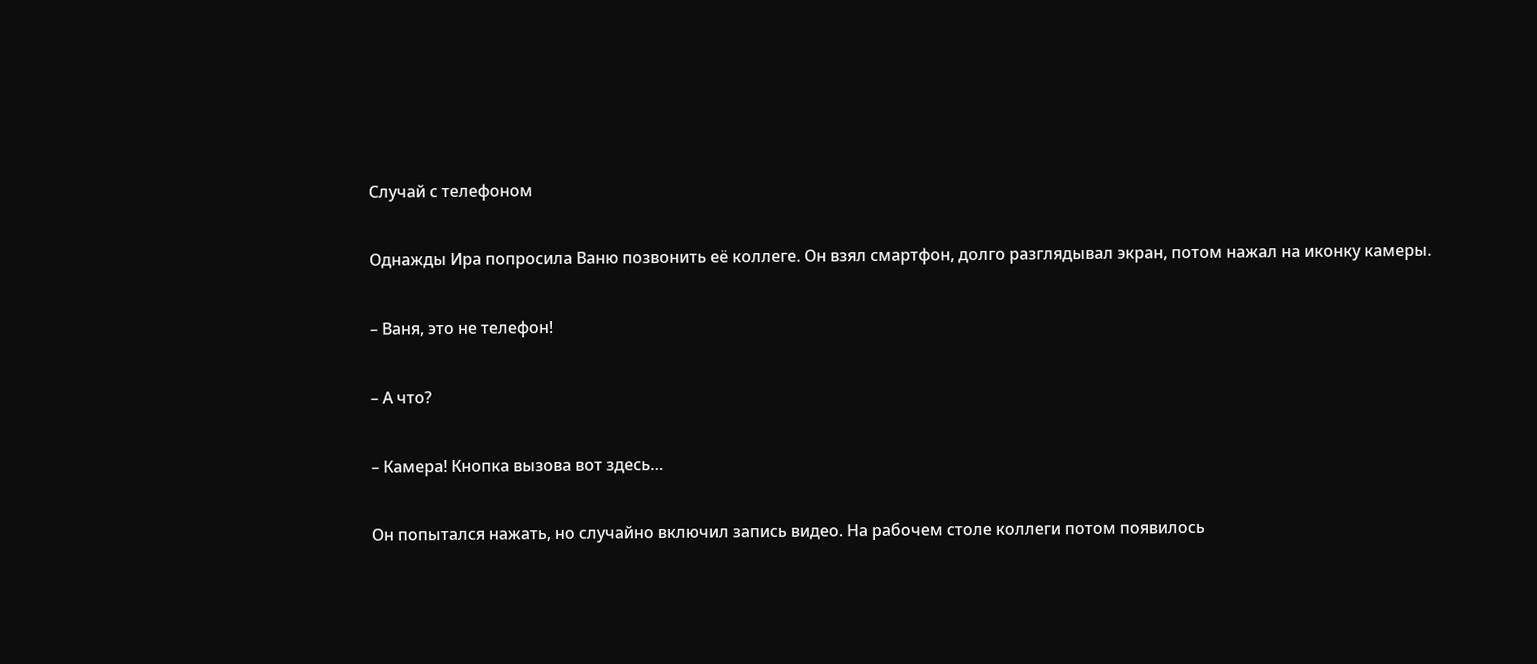Случай с телефоном

Однажды Ира попросила Ваню позвонить её коллеге. Он взял смартфон, долго разглядывал экран, потом нажал на иконку камеры.

– Ваня, это не телефон!

– А что?

– Камера! Кнопка вызова вот здесь…

Он попытался нажать, но случайно включил запись видео. На рабочем столе коллеги потом появилось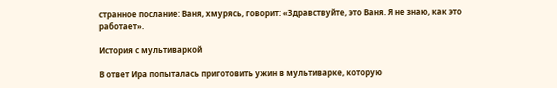странное послание: Ваня, хмурясь, говорит: «Здравствуйте, это Ваня. Я не знаю, как это работает».

История с мультиваркой

В ответ Ира попыталась приготовить ужин в мультиварке, которую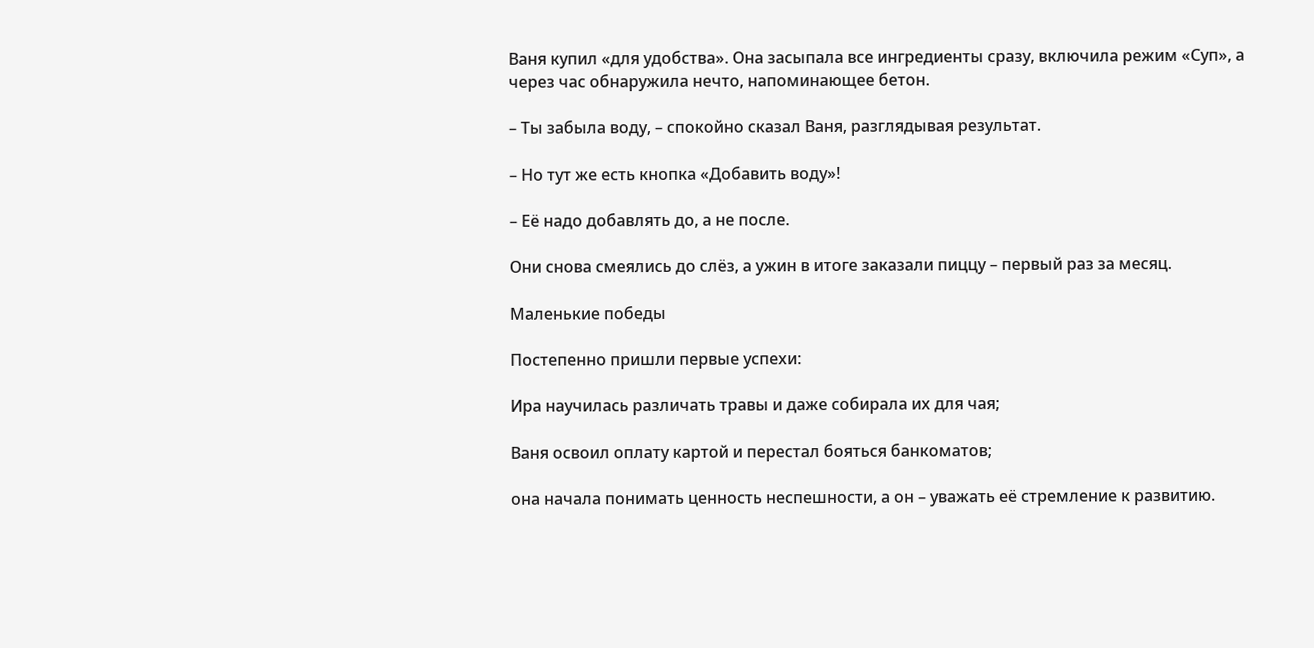Ваня купил «для удобства». Она засыпала все ингредиенты сразу, включила режим «Суп», а через час обнаружила нечто, напоминающее бетон.

– Ты забыла воду, – спокойно сказал Ваня, разглядывая результат.

– Но тут же есть кнопка «Добавить воду»!

– Её надо добавлять до, а не после.

Они снова смеялись до слёз, а ужин в итоге заказали пиццу – первый раз за месяц.

Маленькие победы

Постепенно пришли первые успехи:

Ира научилась различать травы и даже собирала их для чая;

Ваня освоил оплату картой и перестал бояться банкоматов;

она начала понимать ценность неспешности, а он – уважать её стремление к развитию.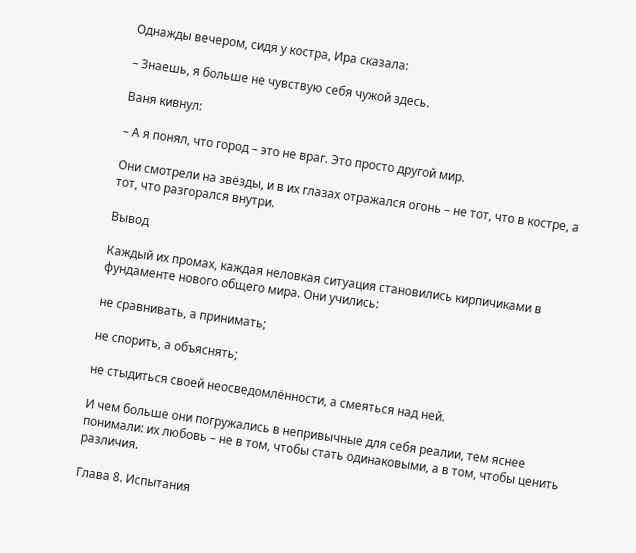Однажды вечером, сидя у костра, Ира сказала:

– Знаешь, я больше не чувствую себя чужой здесь.

Ваня кивнул:

– А я понял, что город – это не враг. Это просто другой мир.

Они смотрели на звёзды, и в их глазах отражался огонь – не тот, что в костре, а тот, что разгорался внутри.

Вывод

Каждый их промах, каждая неловкая ситуация становились кирпичиками в фундаменте нового общего мира. Они учились:

не сравнивать, а принимать;

не спорить, а объяснять;

не стыдиться своей неосведомлённости, а смеяться над ней.

И чем больше они погружались в непривычные для себя реалии, тем яснее понимали: их любовь – не в том, чтобы стать одинаковыми, а в том, чтобы ценить различия.

Глава 8. Испытания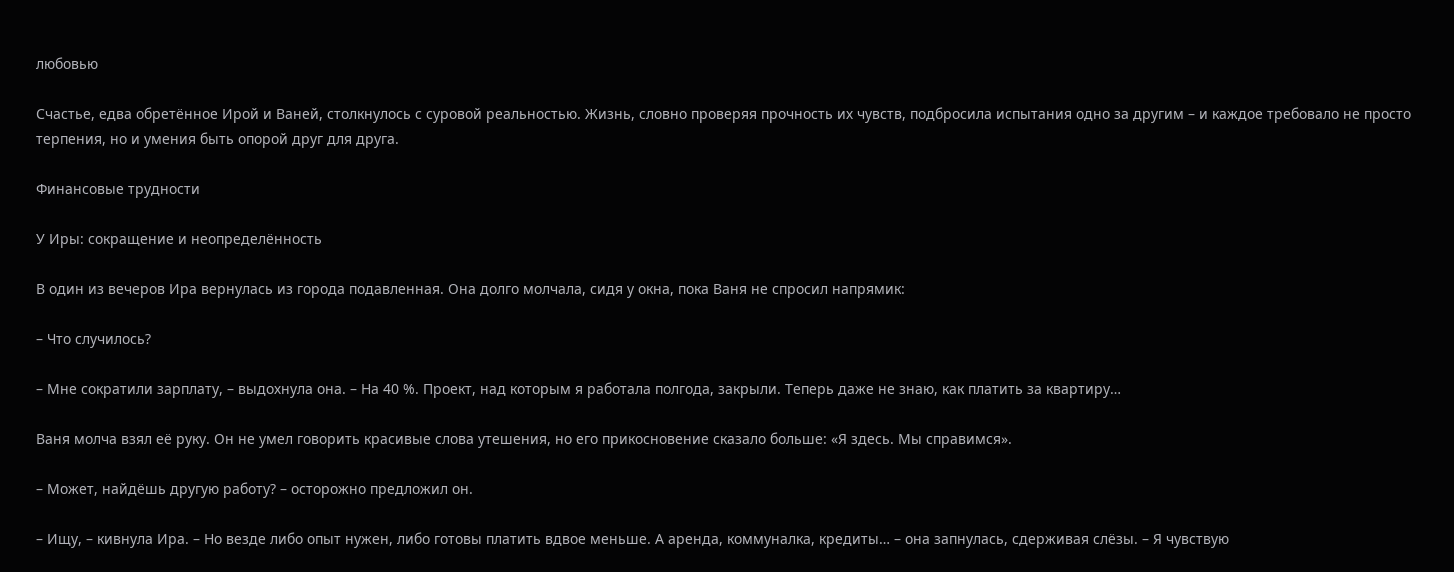любовью

Счастье, едва обретённое Ирой и Ваней, столкнулось с суровой реальностью. Жизнь, словно проверяя прочность их чувств, подбросила испытания одно за другим – и каждое требовало не просто терпения, но и умения быть опорой друг для друга.

Финансовые трудности

У Иры: сокращение и неопределённость

В один из вечеров Ира вернулась из города подавленная. Она долго молчала, сидя у окна, пока Ваня не спросил напрямик:

– Что случилось?

– Мне сократили зарплату, – выдохнула она. – На 40 %. Проект, над которым я работала полгода, закрыли. Теперь даже не знаю, как платить за квартиру…

Ваня молча взял её руку. Он не умел говорить красивые слова утешения, но его прикосновение сказало больше: «Я здесь. Мы справимся».

– Может, найдёшь другую работу? – осторожно предложил он.

– Ищу, – кивнула Ира. – Но везде либо опыт нужен, либо готовы платить вдвое меньше. А аренда, коммуналка, кредиты… – она запнулась, сдерживая слёзы. – Я чувствую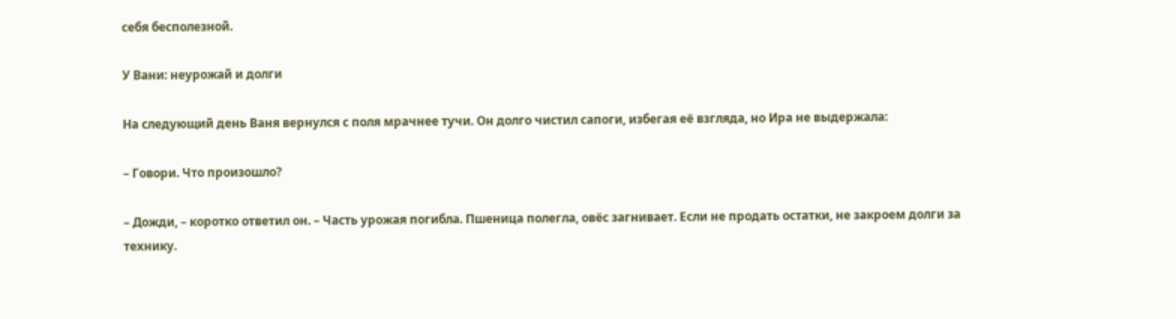себя бесполезной.

У Вани: неурожай и долги

На следующий день Ваня вернулся с поля мрачнее тучи. Он долго чистил сапоги, избегая её взгляда, но Ира не выдержала:

– Говори. Что произошло?

– Дожди, – коротко ответил он. – Часть урожая погибла. Пшеница полегла, овёс загнивает. Если не продать остатки, не закроем долги за технику.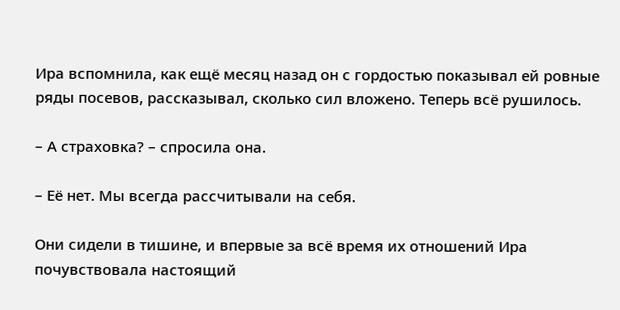Ира вспомнила, как ещё месяц назад он с гордостью показывал ей ровные ряды посевов, рассказывал, сколько сил вложено. Теперь всё рушилось.

– А страховка? – спросила она.

– Её нет. Мы всегда рассчитывали на себя.

Они сидели в тишине, и впервые за всё время их отношений Ира почувствовала настоящий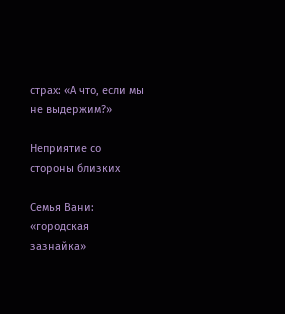страх: «А что, если мы не выдержим?»

Неприятие со стороны близких

Семья Вани: «городская зазнайка»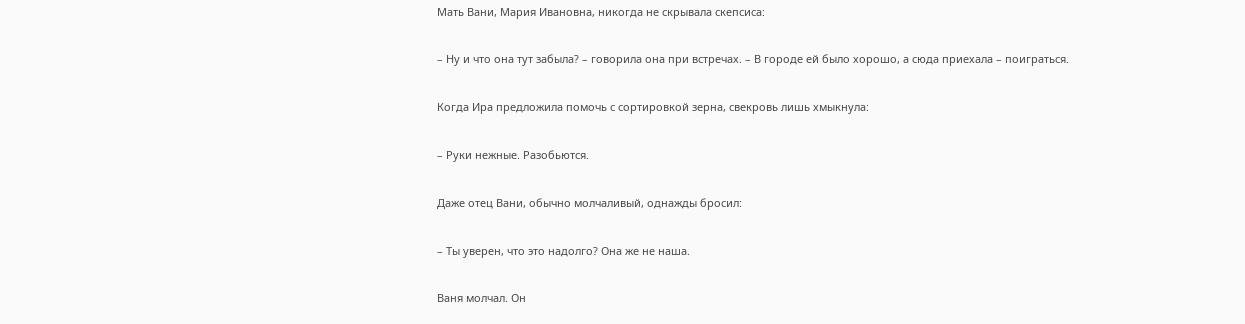Мать Вани, Мария Ивановна, никогда не скрывала скепсиса:

– Ну и что она тут забыла? – говорила она при встречах. – В городе ей было хорошо, а сюда приехала – поиграться.

Когда Ира предложила помочь с сортировкой зерна, свекровь лишь хмыкнула:

– Руки нежные. Разобьются.

Даже отец Вани, обычно молчаливый, однажды бросил:

– Ты уверен, что это надолго? Она же не наша.

Ваня молчал. Он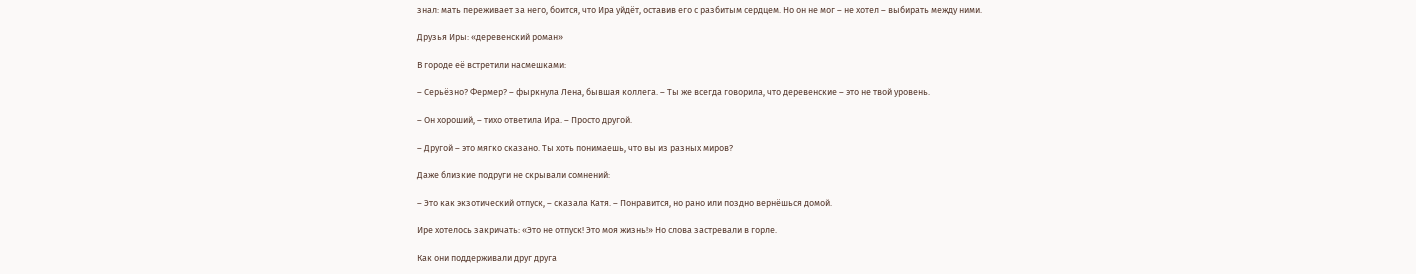знал: мать переживает за него, боится, что Ира уйдёт, оставив его с разбитым сердцем. Но он не мог – не хотел – выбирать между ними.

Друзья Иры: «деревенский роман»

В городе её встретили насмешками:

– Серьёзно? Фермер? – фыркнула Лена, бывшая коллега. – Ты же всегда говорила, что деревенские – это не твой уровень.

– Он хороший, – тихо ответила Ира. – Просто другой.

– Другой – это мягко сказано. Ты хоть понимаешь, что вы из разных миров?

Даже близкие подруги не скрывали сомнений:

– Это как экзотический отпуск, – сказала Катя. – Понравится, но рано или поздно вернёшься домой.

Ире хотелось закричать: «Это не отпуск! Это моя жизнь!» Но слова застревали в горле.

Как они поддерживали друг друга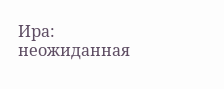Ира: неожиданная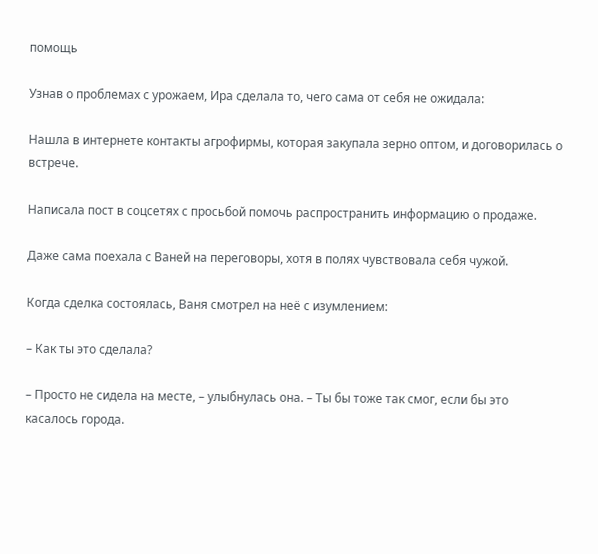помощь

Узнав о проблемах с урожаем, Ира сделала то, чего сама от себя не ожидала:

Нашла в интернете контакты агрофирмы, которая закупала зерно оптом, и договорилась о встрече.

Написала пост в соцсетях с просьбой помочь распространить информацию о продаже.

Даже сама поехала с Ваней на переговоры, хотя в полях чувствовала себя чужой.

Когда сделка состоялась, Ваня смотрел на неё с изумлением:

– Как ты это сделала?

– Просто не сидела на месте, – улыбнулась она. – Ты бы тоже так смог, если бы это касалось города.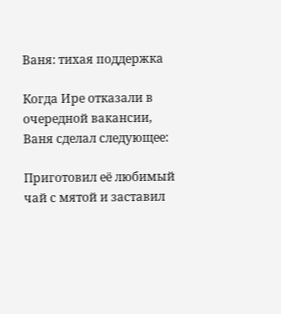Ваня: тихая поддержка

Когда Ире отказали в очередной вакансии, Ваня сделал следующее:

Приготовил её любимый чай с мятой и заставил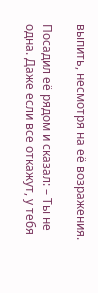выпить, несмотря на её возражения.

Посадил её рядом и сказал: – Ты не одна. Даже если все откажут, у тебя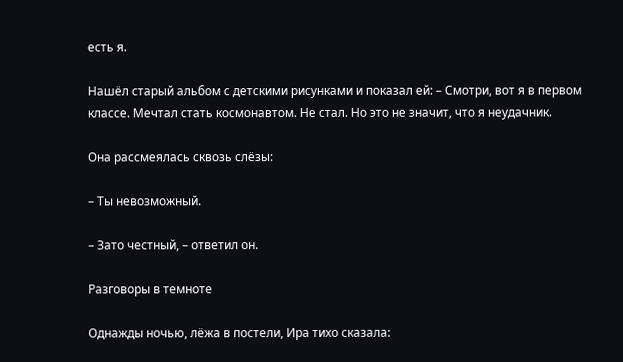есть я.

Нашёл старый альбом с детскими рисунками и показал ей: – Смотри, вот я в первом классе. Мечтал стать космонавтом. Не стал. Но это не значит, что я неудачник.

Она рассмеялась сквозь слёзы:

– Ты невозможный.

– Зато честный, – ответил он.

Разговоры в темноте

Однажды ночью, лёжа в постели, Ира тихо сказала: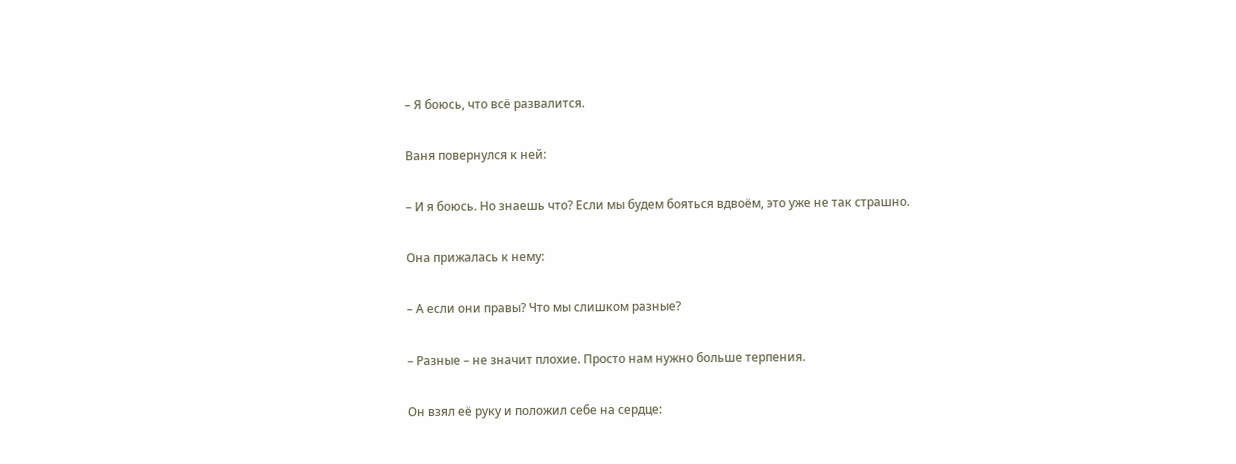– Я боюсь, что всё развалится.

Ваня повернулся к ней:

– И я боюсь. Но знаешь что? Если мы будем бояться вдвоём, это уже не так страшно.

Она прижалась к нему:

– А если они правы? Что мы слишком разные?

– Разные – не значит плохие. Просто нам нужно больше терпения.

Он взял её руку и положил себе на сердце: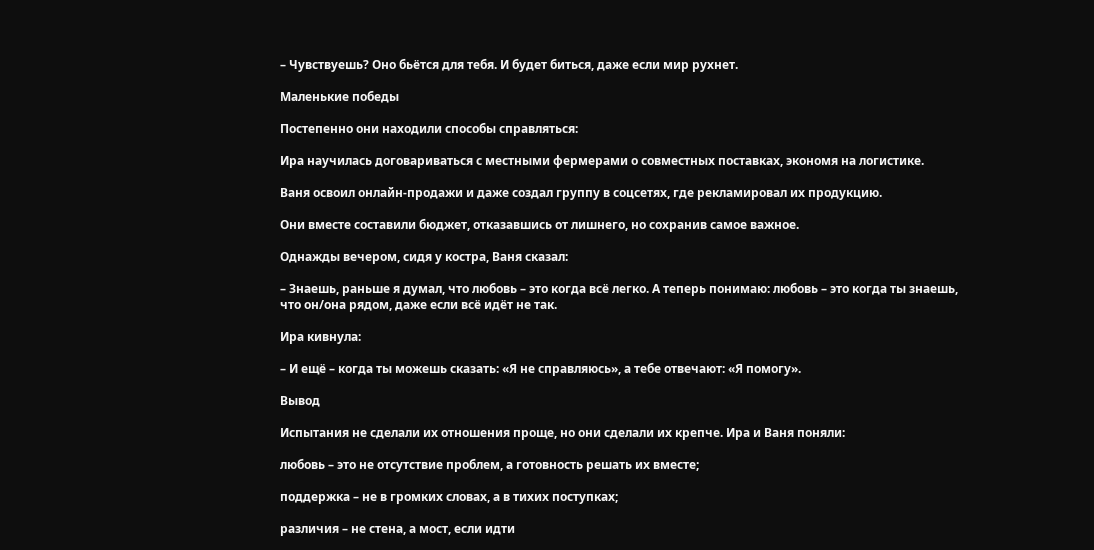– Чувствуешь? Оно бьётся для тебя. И будет биться, даже если мир рухнет.

Маленькие победы

Постепенно они находили способы справляться:

Ира научилась договариваться с местными фермерами о совместных поставках, экономя на логистике.

Ваня освоил онлайн‑продажи и даже создал группу в соцсетях, где рекламировал их продукцию.

Они вместе составили бюджет, отказавшись от лишнего, но сохранив самое важное.

Однажды вечером, сидя у костра, Ваня сказал:

– Знаешь, раньше я думал, что любовь – это когда всё легко. А теперь понимаю: любовь – это когда ты знаешь, что он/она рядом, даже если всё идёт не так.

Ира кивнула:

– И ещё – когда ты можешь сказать: «Я не справляюсь», а тебе отвечают: «Я помогу».

Вывод

Испытания не сделали их отношения проще, но они сделали их крепче. Ира и Ваня поняли:

любовь – это не отсутствие проблем, а готовность решать их вместе;

поддержка – не в громких словах, а в тихих поступках;

различия – не стена, а мост, если идти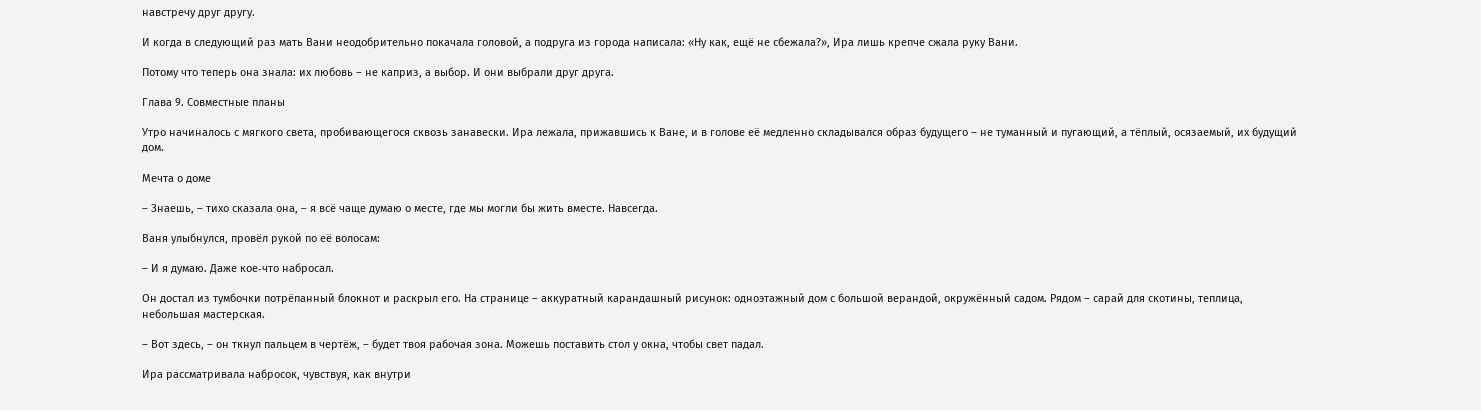навстречу друг другу.

И когда в следующий раз мать Вани неодобрительно покачала головой, а подруга из города написала: «Ну как, ещё не сбежала?», Ира лишь крепче сжала руку Вани.

Потому что теперь она знала: их любовь – не каприз, а выбор. И они выбрали друг друга.

Глава 9. Совместные планы

Утро начиналось с мягкого света, пробивающегося сквозь занавески. Ира лежала, прижавшись к Ване, и в голове её медленно складывался образ будущего – не туманный и пугающий, а тёплый, осязаемый, их будущий дом.

Мечта о доме

– Знаешь, – тихо сказала она, – я всё чаще думаю о месте, где мы могли бы жить вместе. Навсегда.

Ваня улыбнулся, провёл рукой по её волосам:

– И я думаю. Даже кое‑что набросал.

Он достал из тумбочки потрёпанный блокнот и раскрыл его. На странице – аккуратный карандашный рисунок: одноэтажный дом с большой верандой, окружённый садом. Рядом – сарай для скотины, теплица, небольшая мастерская.

– Вот здесь, – он ткнул пальцем в чертёж, – будет твоя рабочая зона. Можешь поставить стол у окна, чтобы свет падал.

Ира рассматривала набросок, чувствуя, как внутри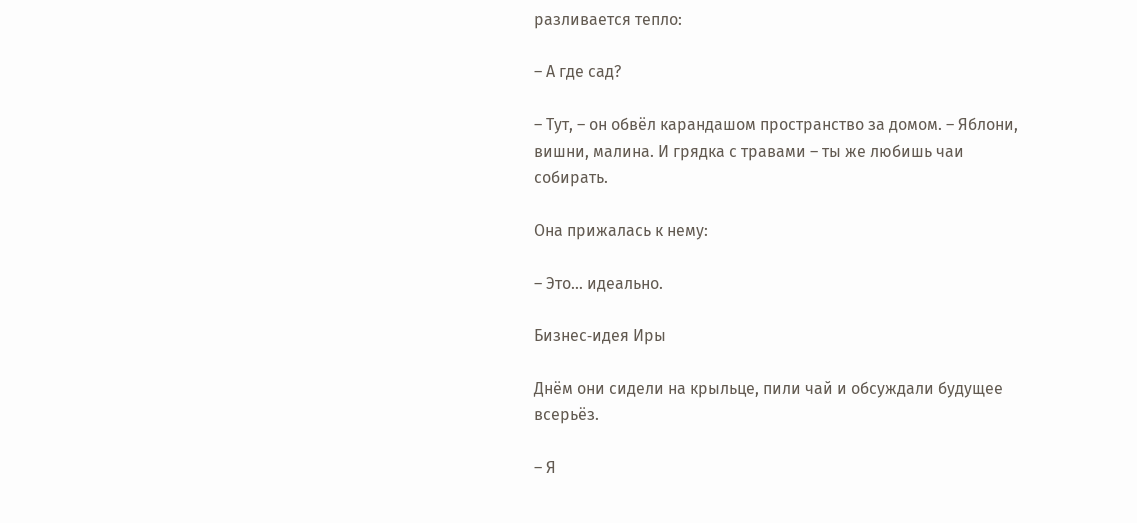разливается тепло:

– А где сад?

– Тут, – он обвёл карандашом пространство за домом. – Яблони, вишни, малина. И грядка с травами – ты же любишь чаи собирать.

Она прижалась к нему:

– Это… идеально.

Бизнес‑идея Иры

Днём они сидели на крыльце, пили чай и обсуждали будущее всерьёз.

– Я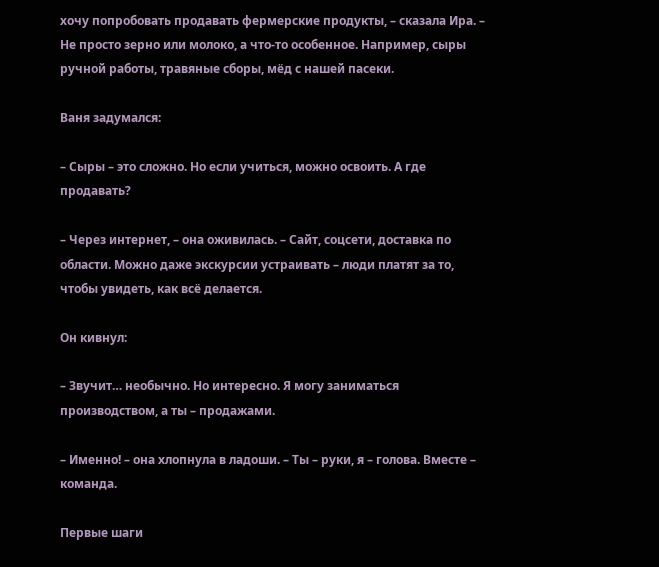хочу попробовать продавать фермерские продукты, – сказала Ира. – Не просто зерно или молоко, а что‑то особенное. Например, сыры ручной работы, травяные сборы, мёд с нашей пасеки.

Ваня задумался:

– Сыры – это сложно. Но если учиться, можно освоить. А где продавать?

– Через интернет, – она оживилась. – Сайт, соцсети, доставка по области. Можно даже экскурсии устраивать – люди платят за то, чтобы увидеть, как всё делается.

Он кивнул:

– Звучит… необычно. Но интересно. Я могу заниматься производством, а ты – продажами.

– Именно! – она хлопнула в ладоши. – Ты – руки, я – голова. Вместе – команда.

Первые шаги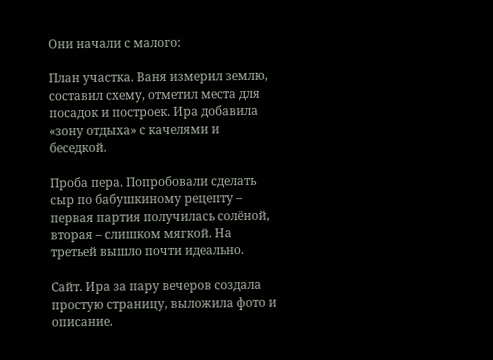Они начали с малого:

План участка. Ваня измерил землю, составил схему, отметил места для посадок и построек. Ира добавила «зону отдыха» с качелями и беседкой.

Проба пера. Попробовали сделать сыр по бабушкиному рецепту – первая партия получилась солёной, вторая – слишком мягкой. На третьей вышло почти идеально.

Сайт. Ира за пару вечеров создала простую страницу, выложила фото и описание.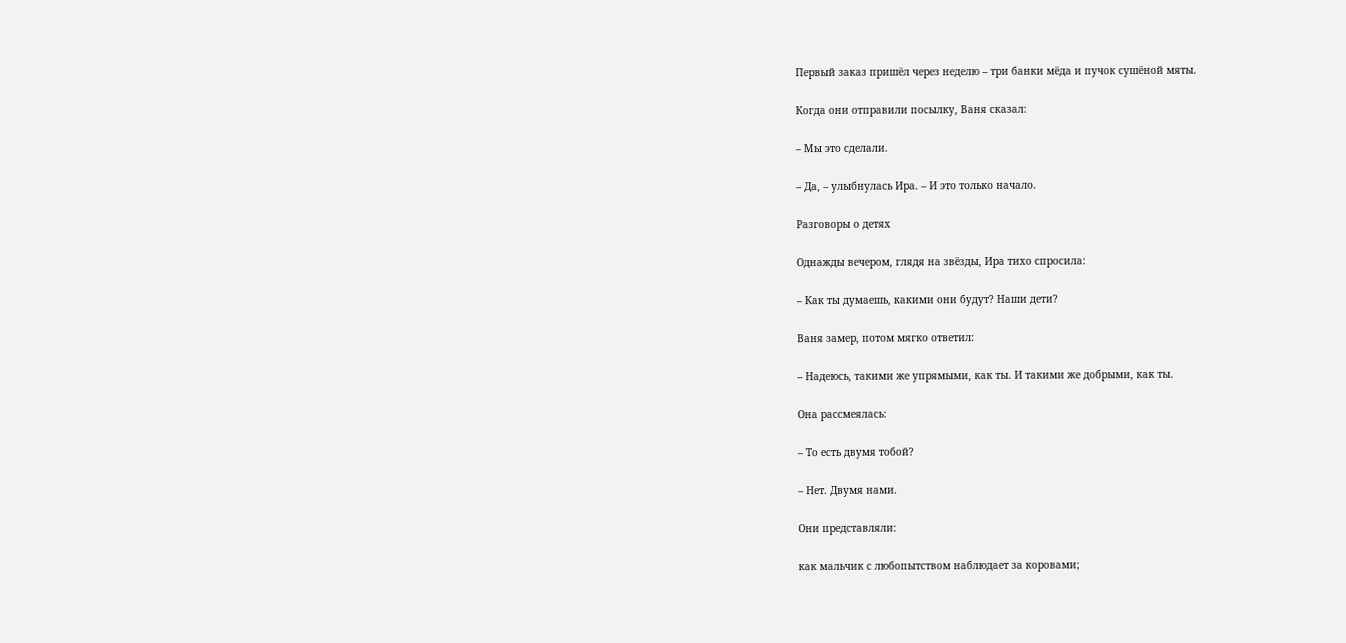Первый заказ пришёл через неделю – три банки мёда и пучок сушёной мяты.

Когда они отправили посылку, Ваня сказал:

– Мы это сделали.

– Да, – улыбнулась Ира. – И это только начало.

Разговоры о детях

Однажды вечером, глядя на звёзды, Ира тихо спросила:

– Как ты думаешь, какими они будут? Наши дети?

Ваня замер, потом мягко ответил:

– Надеюсь, такими же упрямыми, как ты. И такими же добрыми, как ты.

Она рассмеялась:

– То есть двумя тобой?

– Нет. Двумя нами.

Они представляли:

как мальчик с любопытством наблюдает за коровами;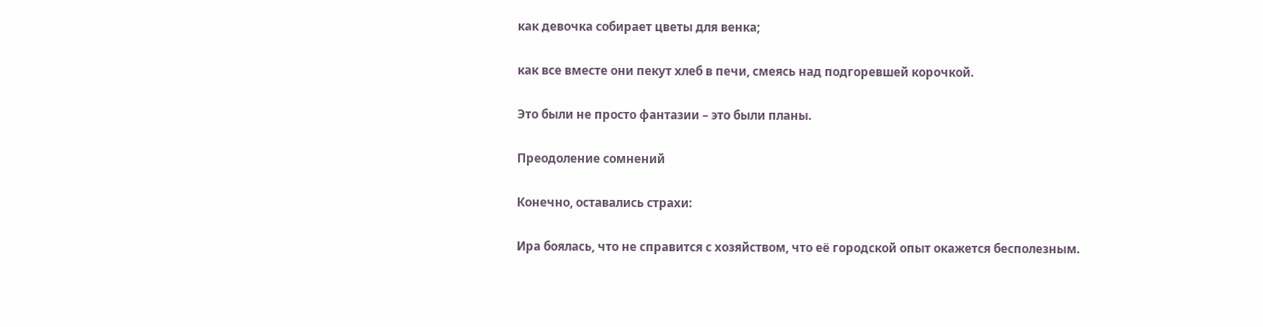как девочка собирает цветы для венка;

как все вместе они пекут хлеб в печи, смеясь над подгоревшей корочкой.

Это были не просто фантазии – это были планы.

Преодоление сомнений

Конечно, оставались страхи:

Ира боялась, что не справится с хозяйством, что её городской опыт окажется бесполезным.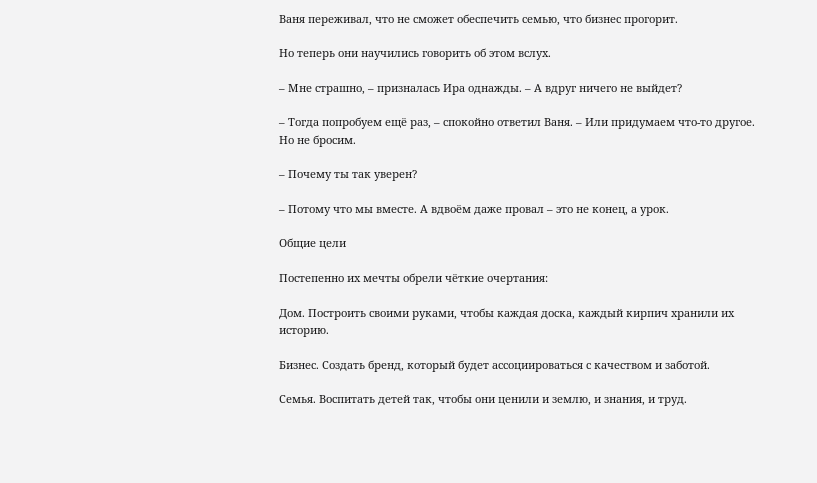Ваня переживал, что не сможет обеспечить семью, что бизнес прогорит.

Но теперь они научились говорить об этом вслух.

– Мне страшно, – призналась Ира однажды. – А вдруг ничего не выйдет?

– Тогда попробуем ещё раз, – спокойно ответил Ваня. – Или придумаем что‑то другое. Но не бросим.

– Почему ты так уверен?

– Потому что мы вместе. А вдвоём даже провал – это не конец, а урок.

Общие цели

Постепенно их мечты обрели чёткие очертания:

Дом. Построить своими руками, чтобы каждая доска, каждый кирпич хранили их историю.

Бизнес. Создать бренд, который будет ассоциироваться с качеством и заботой.

Семья. Воспитать детей так, чтобы они ценили и землю, и знания, и труд.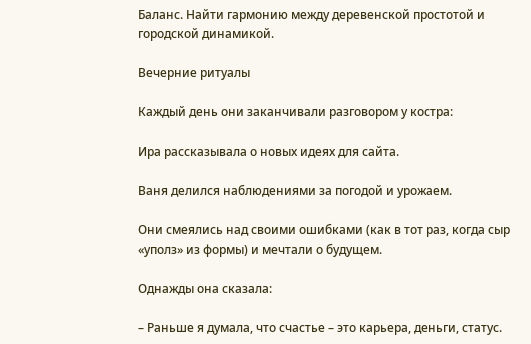Баланс. Найти гармонию между деревенской простотой и городской динамикой.

Вечерние ритуалы

Каждый день они заканчивали разговором у костра:

Ира рассказывала о новых идеях для сайта.

Ваня делился наблюдениями за погодой и урожаем.

Они смеялись над своими ошибками (как в тот раз, когда сыр «уполз» из формы) и мечтали о будущем.

Однажды она сказала:

– Раньше я думала, что счастье – это карьера, деньги, статус.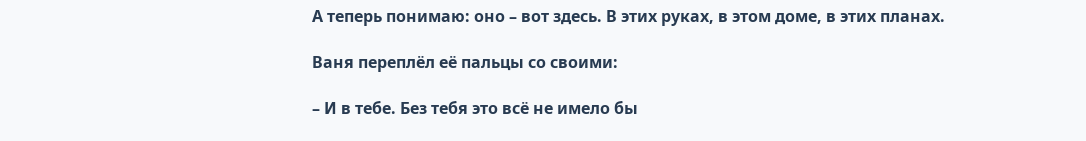А теперь понимаю: оно – вот здесь. В этих руках, в этом доме, в этих планах.

Ваня переплёл её пальцы со своими:

– И в тебе. Без тебя это всё не имело бы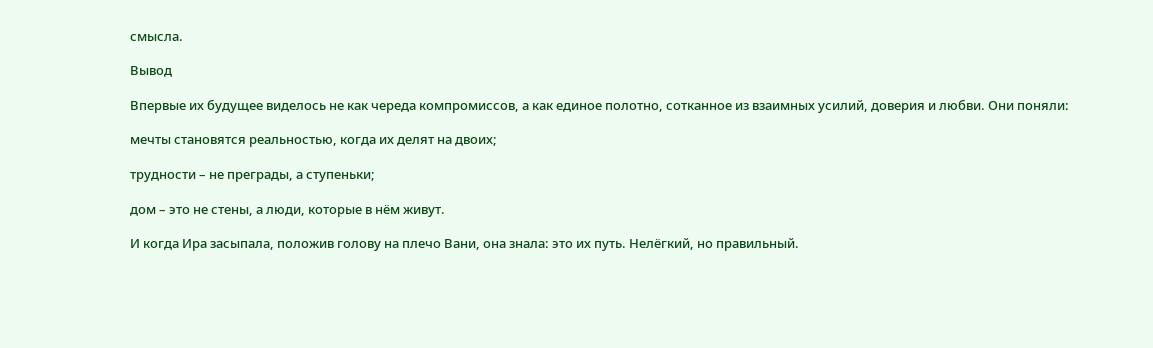смысла.

Вывод

Впервые их будущее виделось не как череда компромиссов, а как единое полотно, сотканное из взаимных усилий, доверия и любви. Они поняли:

мечты становятся реальностью, когда их делят на двоих;

трудности – не преграды, а ступеньки;

дом – это не стены, а люди, которые в нём живут.

И когда Ира засыпала, положив голову на плечо Вани, она знала: это их путь. Нелёгкий, но правильный.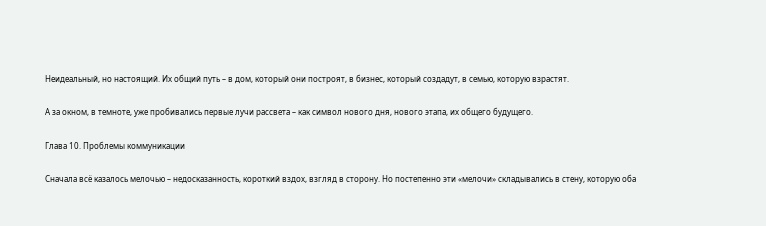Неидеальный, но настоящий. Их общий путь – в дом, который они построят, в бизнес, который создадут, в семью, которую взрастят.

А за окном, в темноте, уже пробивались первые лучи рассвета – как символ нового дня, нового этапа, их общего будущего.

Глава 10. Проблемы коммуникации

Сначала всё казалось мелочью – недосказанность, короткий вздох, взгляд в сторону. Но постепенно эти «мелочи» складывались в стену, которую оба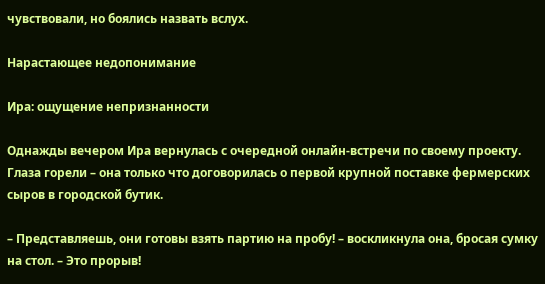чувствовали, но боялись назвать вслух.

Нарастающее недопонимание

Ира: ощущение непризнанности

Однажды вечером Ира вернулась с очередной онлайн‑встречи по своему проекту. Глаза горели – она только что договорилась о первой крупной поставке фермерских сыров в городской бутик.

– Представляешь, они готовы взять партию на пробу! – воскликнула она, бросая сумку на стол. – Это прорыв!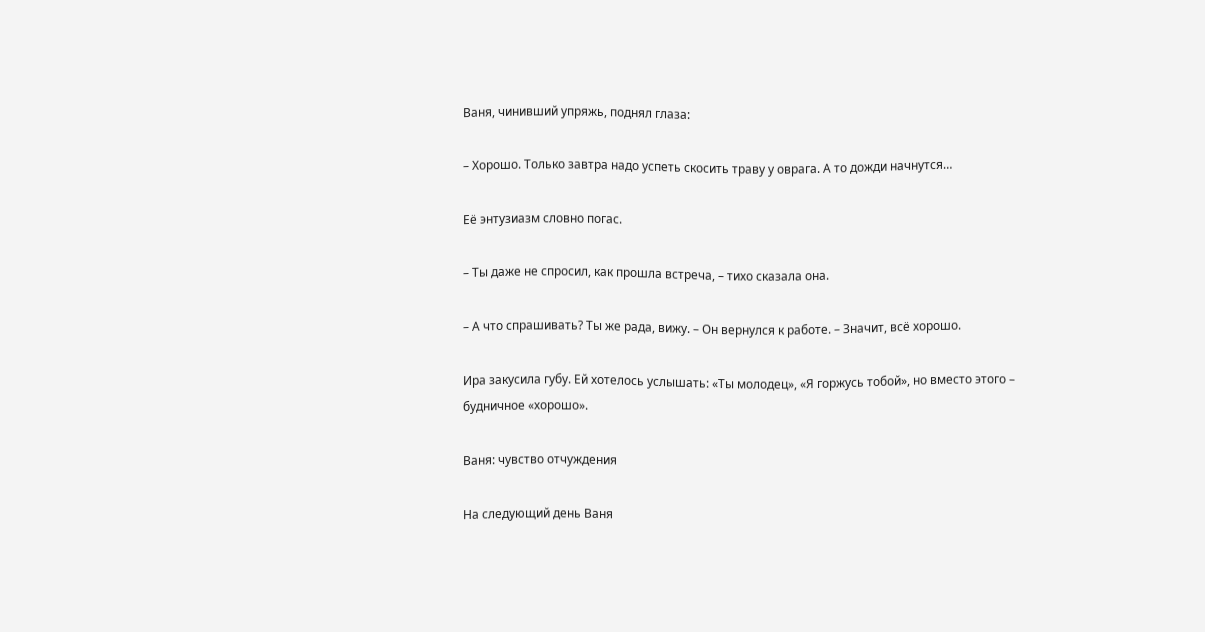Ваня, чинивший упряжь, поднял глаза:

– Хорошо. Только завтра надо успеть скосить траву у оврага. А то дожди начнутся…

Её энтузиазм словно погас.

– Ты даже не спросил, как прошла встреча, – тихо сказала она.

– А что спрашивать? Ты же рада, вижу. – Он вернулся к работе. – Значит, всё хорошо.

Ира закусила губу. Ей хотелось услышать: «Ты молодец», «Я горжусь тобой», но вместо этого – будничное «хорошо».

Ваня: чувство отчуждения

На следующий день Ваня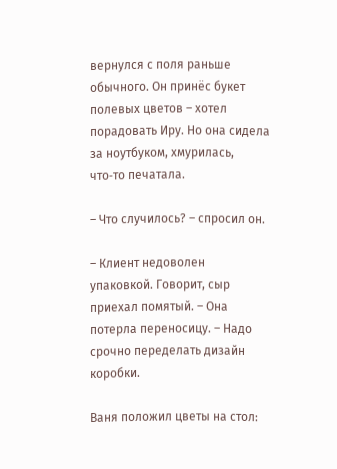вернулся с поля раньше обычного. Он принёс букет полевых цветов – хотел порадовать Иру. Но она сидела за ноутбуком, хмурилась, что‑то печатала.

– Что случилось? – спросил он.

– Клиент недоволен упаковкой. Говорит, сыр приехал помятый. – Она потерла переносицу. – Надо срочно переделать дизайн коробки.

Ваня положил цветы на стол: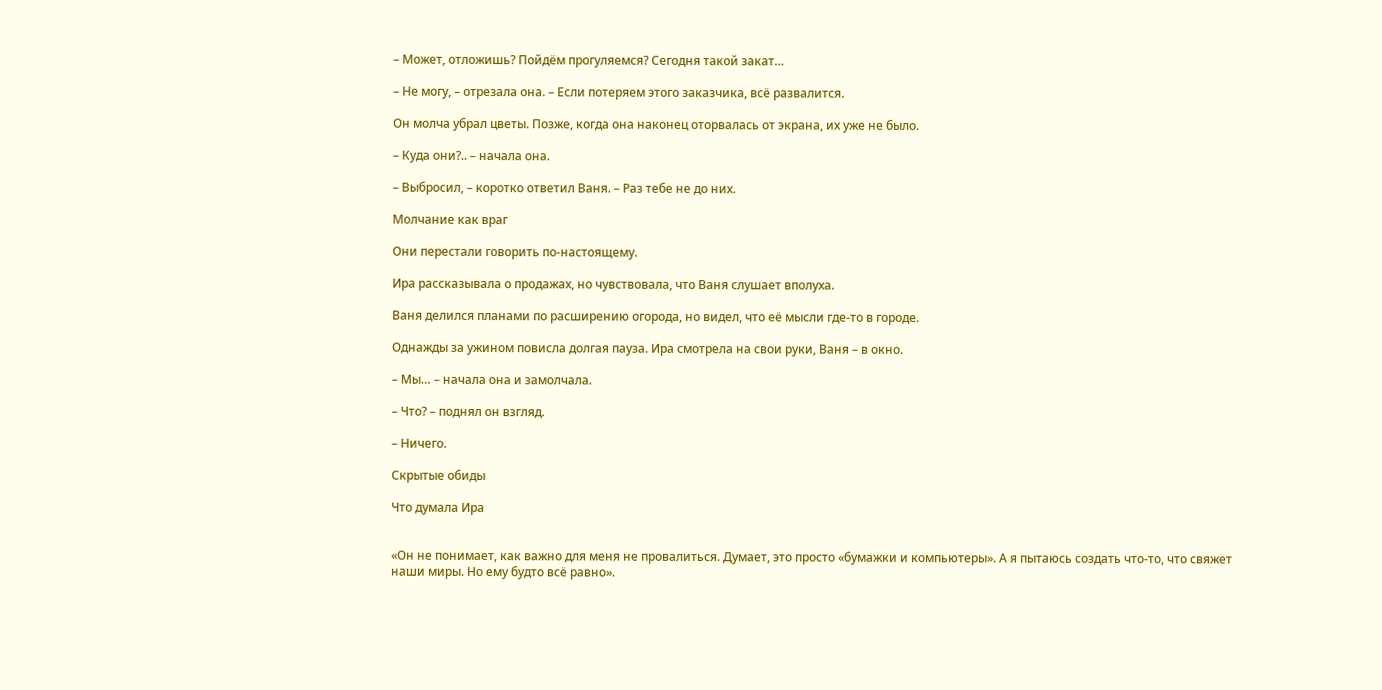– Может, отложишь? Пойдём прогуляемся? Сегодня такой закат…

– Не могу, – отрезала она. – Если потеряем этого заказчика, всё развалится.

Он молча убрал цветы. Позже, когда она наконец оторвалась от экрана, их уже не было.

– Куда они?.. – начала она.

– Выбросил, – коротко ответил Ваня. – Раз тебе не до них.

Молчание как враг

Они перестали говорить по‑настоящему.

Ира рассказывала о продажах, но чувствовала, что Ваня слушает вполуха.

Ваня делился планами по расширению огорода, но видел, что её мысли где‑то в городе.

Однажды за ужином повисла долгая пауза. Ира смотрела на свои руки, Ваня – в окно.

– Мы… – начала она и замолчала.

– Что? – поднял он взгляд.

– Ничего.

Скрытые обиды

Что думала Ира


«Он не понимает, как важно для меня не провалиться. Думает, это просто «бумажки и компьютеры». А я пытаюсь создать что‑то, что свяжет наши миры. Но ему будто всё равно».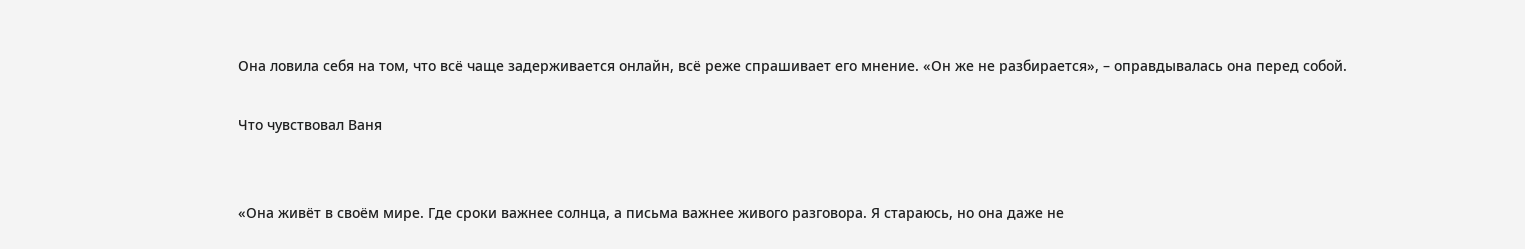Она ловила себя на том, что всё чаще задерживается онлайн, всё реже спрашивает его мнение. «Он же не разбирается», – оправдывалась она перед собой.

Что чувствовал Ваня


«Она живёт в своём мире. Где сроки важнее солнца, а письма важнее живого разговора. Я стараюсь, но она даже не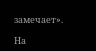замечает».

На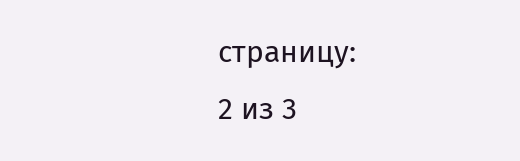страницу:
2 из 3